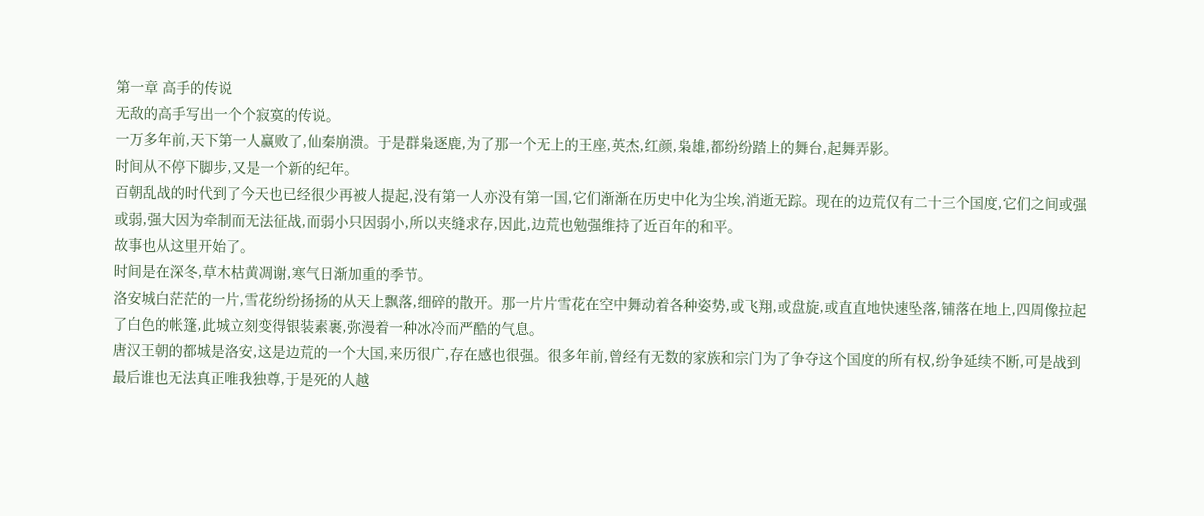第一章 高手的传说
无敌的高手写出一个个寂寞的传说。
一万多年前,天下第一人赢败了,仙秦崩溃。于是群枭逐鹿,为了那一个无上的王座,英杰,红颜,枭雄,都纷纷踏上的舞台,起舞弄影。
时间从不停下脚步,又是一个新的纪年。
百朝乱战的时代到了今天也已经很少再被人提起,没有第一人亦没有第一国,它们渐渐在历史中化为尘埃,消逝无踪。现在的边荒仅有二十三个国度,它们之间或强或弱,强大因为牵制而无法征战,而弱小只因弱小,所以夹缝求存,因此,边荒也勉强维持了近百年的和平。
故事也从这里开始了。
时间是在深冬,草木枯黄凋谢,寒气日渐加重的季节。
洛安城白茫茫的一片,雪花纷纷扬扬的从天上飘落,细碎的散开。那一片片雪花在空中舞动着各种姿势,或飞翔,或盘旋,或直直地快速坠落,铺落在地上,四周像拉起了白色的帐篷,此城立刻变得银装素裹,弥漫着一种冰冷而严酷的气息。
唐汉王朝的都城是洛安,这是边荒的一个大国,来历很广,存在感也很强。很多年前,曾经有无数的家族和宗门为了争夺这个国度的所有权,纷争延续不断,可是战到最后谁也无法真正唯我独尊,于是死的人越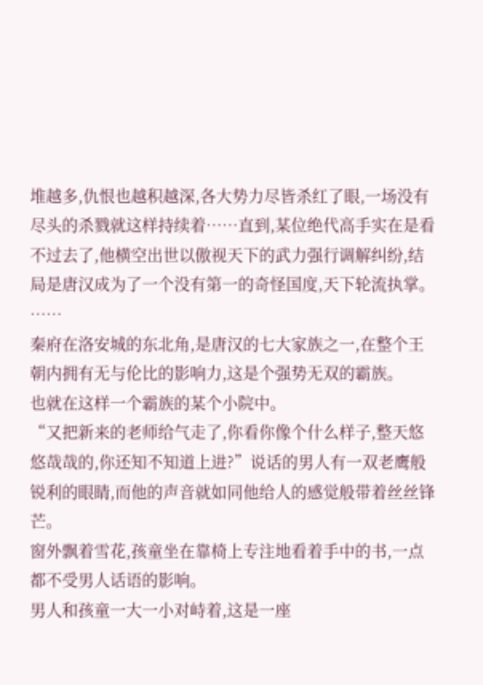堆越多,仇恨也越积越深,各大势力尽皆杀红了眼,一场没有尽头的杀戮就这样持续着……直到,某位绝代高手实在是看不过去了,他横空出世以傲视天下的武力强行调解纠纷,结局是唐汉成为了一个没有第一的奇怪国度,天下轮流执掌。
……
秦府在洛安城的东北角,是唐汉的七大家族之一,在整个王朝内拥有无与伦比的影响力,这是个强势无双的霸族。
也就在这样一个霸族的某个小院中。
“又把新来的老师给气走了,你看你像个什么样子,整天悠悠哉哉的,你还知不知道上进?”说话的男人有一双老鹰般锐利的眼睛,而他的声音就如同他给人的感觉般带着丝丝锋芒。
窗外飘着雪花,孩童坐在靠椅上专注地看着手中的书,一点都不受男人话语的影响。
男人和孩童一大一小对峙着,这是一座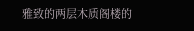雅致的两层木质阁楼的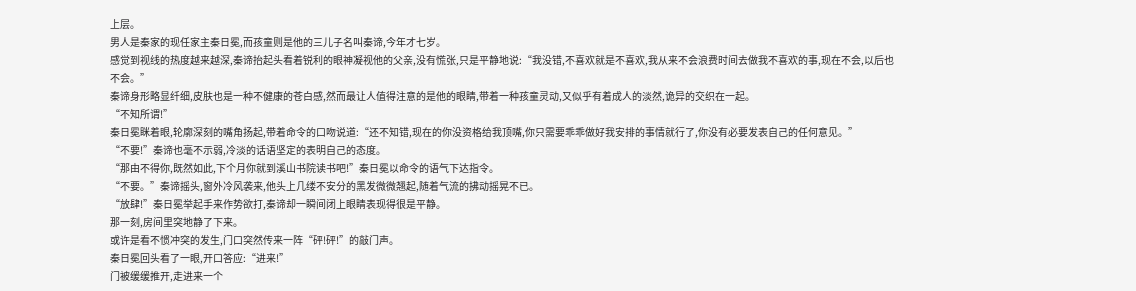上层。
男人是秦家的现任家主秦日冕,而孩童则是他的三儿子名叫秦谛,今年才七岁。
感觉到视线的热度越来越深,秦谛抬起头看着锐利的眼神凝视他的父亲,没有慌张,只是平静地说:“我没错,不喜欢就是不喜欢,我从来不会浪费时间去做我不喜欢的事,现在不会,以后也不会。”
秦谛身形略显纤细,皮肤也是一种不健康的苍白感,然而最让人值得注意的是他的眼睛,带着一种孩童灵动,又似乎有着成人的淡然,诡异的交织在一起。
“不知所谓!”
秦日冕眯着眼,轮廓深刻的嘴角扬起,带着命令的口吻说道:“还不知错,现在的你没资格给我顶嘴,你只需要乖乖做好我安排的事情就行了,你没有必要发表自己的任何意见。”
“不要!”秦谛也毫不示弱,冷淡的话语坚定的表明自己的态度。
“那由不得你,既然如此,下个月你就到溪山书院读书吧!”秦日冕以命令的语气下达指令。
“不要。”秦谛摇头,窗外冷风袭来,他头上几缕不安分的黑发微微翘起,随着气流的拂动摇晃不已。
“放肆!”秦日冕举起手来作势欲打,秦谛却一瞬间闭上眼睛表现得很是平静。
那一刻,房间里突地静了下来。
或许是看不惯冲突的发生,门口突然传来一阵“砰!砰!”的敲门声。
秦日冕回头看了一眼,开口答应:“进来!”
门被缓缓推开,走进来一个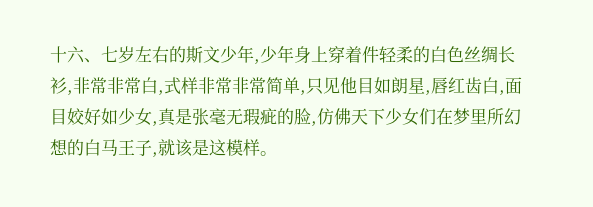十六、七岁左右的斯文少年,少年身上穿着件轻柔的白色丝绸长衫,非常非常白,式样非常非常简单,只见他目如朗星,唇红齿白,面目姣好如少女,真是张毫无瑕疵的脸,仿佛天下少女们在梦里所幻想的白马王子,就该是这模样。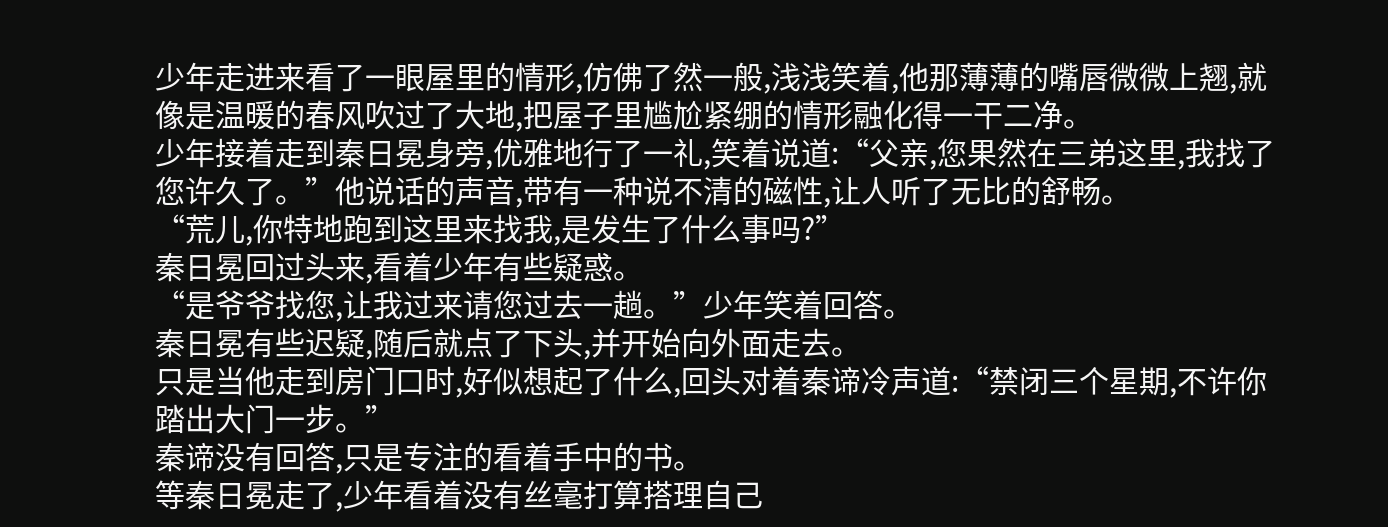少年走进来看了一眼屋里的情形,仿佛了然一般,浅浅笑着,他那薄薄的嘴唇微微上翘,就像是温暖的春风吹过了大地,把屋子里尴尬紧绷的情形融化得一干二净。
少年接着走到秦日冕身旁,优雅地行了一礼,笑着说道:“父亲,您果然在三弟这里,我找了您许久了。”他说话的声音,带有一种说不清的磁性,让人听了无比的舒畅。
“荒儿,你特地跑到这里来找我,是发生了什么事吗?”
秦日冕回过头来,看着少年有些疑惑。
“是爷爷找您,让我过来请您过去一趟。”少年笑着回答。
秦日冕有些迟疑,随后就点了下头,并开始向外面走去。
只是当他走到房门口时,好似想起了什么,回头对着秦谛冷声道:“禁闭三个星期,不许你踏出大门一步。”
秦谛没有回答,只是专注的看着手中的书。
等秦日冕走了,少年看着没有丝毫打算搭理自己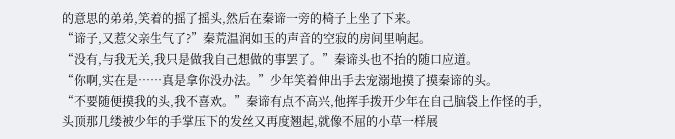的意思的弟弟,笑着的摇了摇头,然后在秦谛一旁的椅子上坐了下来。
“谛子,又惹父亲生气了?”秦荒温润如玉的声音的空寂的房间里响起。
“没有,与我无关,我只是做我自己想做的事罢了。”秦谛头也不抬的随口应道。
“你啊,实在是……真是拿你没办法。”少年笑着伸出手去宠溺地摸了摸秦谛的头。
“不要随便摸我的头,我不喜欢。”秦谛有点不高兴,他挥手拨开少年在自己脑袋上作怪的手,头顶那几缕被少年的手掌压下的发丝又再度翘起,就像不屈的小草一样展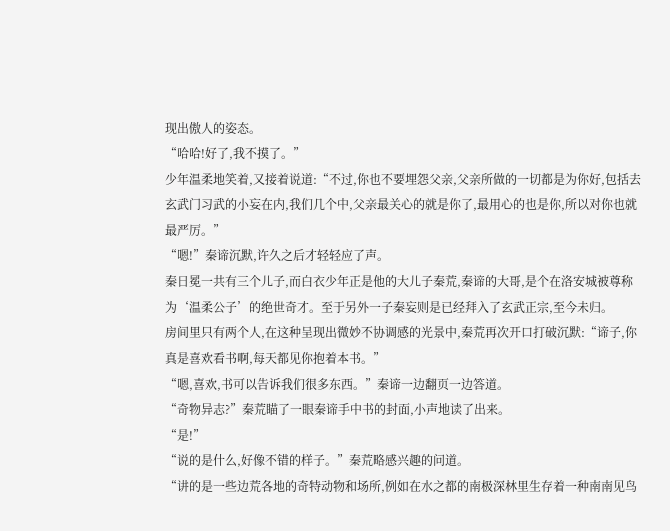现出傲人的姿态。
“哈哈!好了,我不摸了。”
少年温柔地笑着,又接着说道:“不过,你也不要埋怨父亲,父亲所做的一切都是为你好,包括去玄武门习武的小妄在内,我们几个中,父亲最关心的就是你了,最用心的也是你,所以对你也就最严厉。”
“嗯!”秦谛沉默,许久之后才轻轻应了声。
秦日冕一共有三个儿子,而白衣少年正是他的大儿子秦荒,秦谛的大哥,是个在洛安城被尊称为‘温柔公子’的绝世奇才。至于另外一子秦妄则是已经拜入了玄武正宗,至今未归。
房间里只有两个人,在这种呈现出微妙不协调感的光景中,秦荒再次开口打破沉默:“谛子,你真是喜欢看书啊,每天都见你抱着本书。”
“嗯,喜欢,书可以告诉我们很多东西。”秦谛一边翻页一边答道。
“奇物异志?”秦荒瞄了一眼秦谛手中书的封面,小声地读了出来。
“是!”
“说的是什么,好像不错的样子。”秦荒略感兴趣的问道。
“讲的是一些边荒各地的奇特动物和场所,例如在水之都的南极深林里生存着一种南南见鸟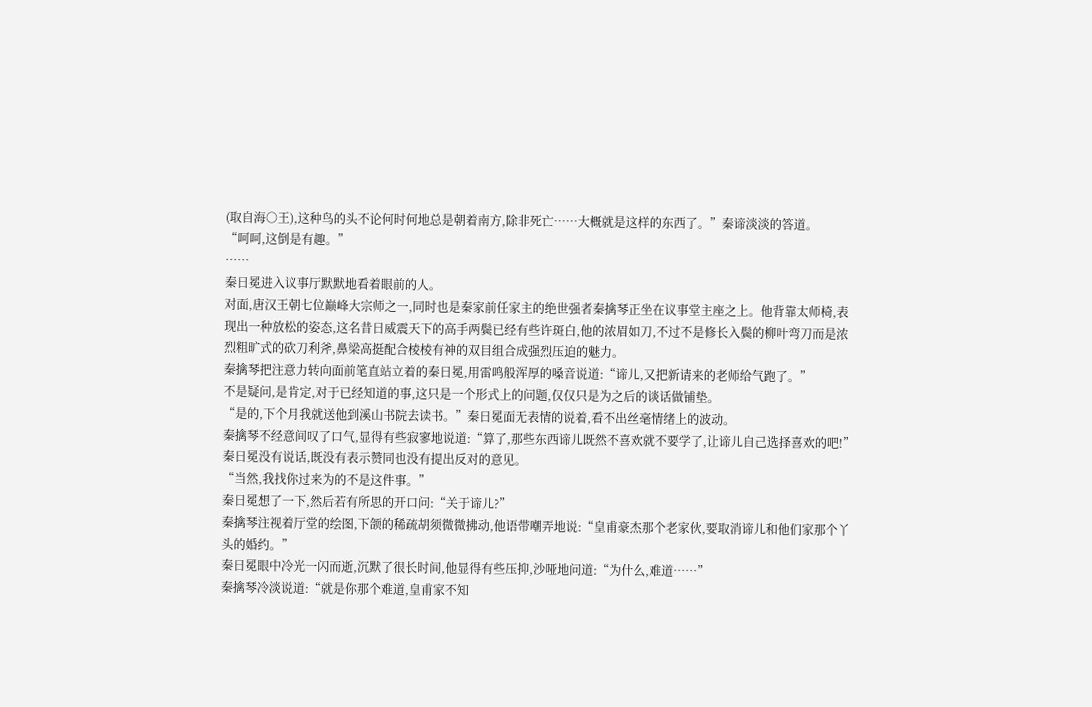(取自海○王),这种鸟的头不论何时何地总是朝着南方,除非死亡……大概就是这样的东西了。”秦谛淡淡的答道。
“呵呵,这倒是有趣。”
……
秦日冕进入议事厅默默地看着眼前的人。
对面,唐汉王朝七位巅峰大宗师之一,同时也是秦家前任家主的绝世强者秦擒琴正坐在议事堂主座之上。他背靠太师椅,表现出一种放松的姿态,这名昔日威震天下的高手两鬓已经有些许斑白,他的浓眉如刀,不过不是修长入鬓的柳叶弯刀而是浓烈粗旷式的砍刀利斧,鼻梁高挺配合棱棱有神的双目组合成强烈压迫的魅力。
秦擒琴把注意力转向面前笔直站立着的秦日冕,用雷鸣般浑厚的嗓音说道:“谛儿,又把新请来的老师给气跑了。”
不是疑问,是肯定,对于已经知道的事,这只是一个形式上的问题,仅仅只是为之后的谈话做铺垫。
“是的,下个月我就送他到溪山书院去读书。”秦日冕面无表情的说着,看不出丝毫情绪上的波动。
秦擒琴不经意间叹了口气,显得有些寂寥地说道:“算了,那些东西谛儿既然不喜欢就不要学了,让谛儿自己选择喜欢的吧!”
秦日冕没有说话,既没有表示赞同也没有提出反对的意见。
“当然,我找你过来为的不是这件事。”
秦日冕想了一下,然后若有所思的开口问:“关于谛儿?”
秦擒琴注视着厅堂的绘图,下颌的稀疏胡须微微拂动,他语带嘲弄地说:“皇甫豪杰那个老家伙,要取消谛儿和他们家那个丫头的婚约。”
秦日冕眼中冷光一闪而逝,沉默了很长时间,他显得有些压抑,沙哑地问道:“为什么,难道……”
秦擒琴冷淡说道:“就是你那个难道,皇甫家不知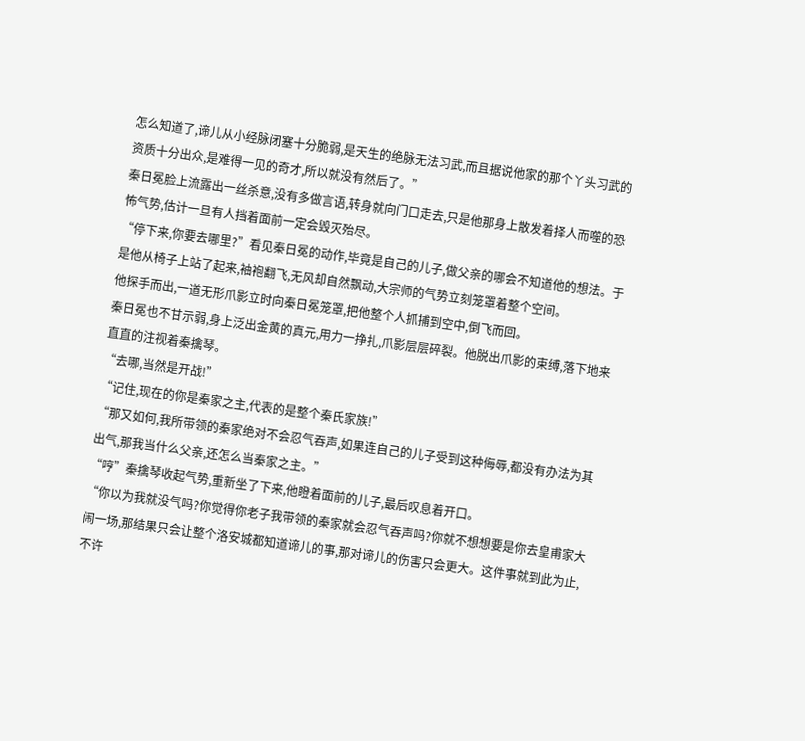怎么知道了,谛儿从小经脉闭塞十分脆弱,是天生的绝脉无法习武,而且据说他家的那个丫头习武的资质十分出众,是难得一见的奇才,所以就没有然后了。”
秦日冕脸上流露出一丝杀意,没有多做言语,转身就向门口走去,只是他那身上散发着择人而噬的恐怖气势,估计一旦有人挡着面前一定会毁灭殆尽。
“停下来,你要去哪里?”看见秦日冕的动作,毕竟是自己的儿子,做父亲的哪会不知道他的想法。于是他从椅子上站了起来,袖袍翻飞,无风却自然飘动,大宗师的气势立刻笼罩着整个空间。
他探手而出,一道无形爪影立时向秦日冕笼罩,把他整个人抓捕到空中,倒飞而回。
秦日冕也不甘示弱,身上泛出金黄的真元,用力一挣扎,爪影层层碎裂。他脱出爪影的束缚,落下地来直直的注视着秦擒琴。
“去哪,当然是开战!”
“记住,现在的你是秦家之主,代表的是整个秦氏家族!”
“那又如何,我所带领的秦家绝对不会忍气吞声,如果连自己的儿子受到这种侮辱,都没有办法为其出气,那我当什么父亲,还怎么当秦家之主。”
“哼”秦擒琴收起气势,重新坐了下来,他瞪着面前的儿子,最后叹息着开口。
“你以为我就没气吗?你觉得你老子我带领的秦家就会忍气吞声吗?你就不想想要是你去皇甫家大闹一场,那结果只会让整个洛安城都知道谛儿的事,那对谛儿的伤害只会更大。这件事就到此为止,不许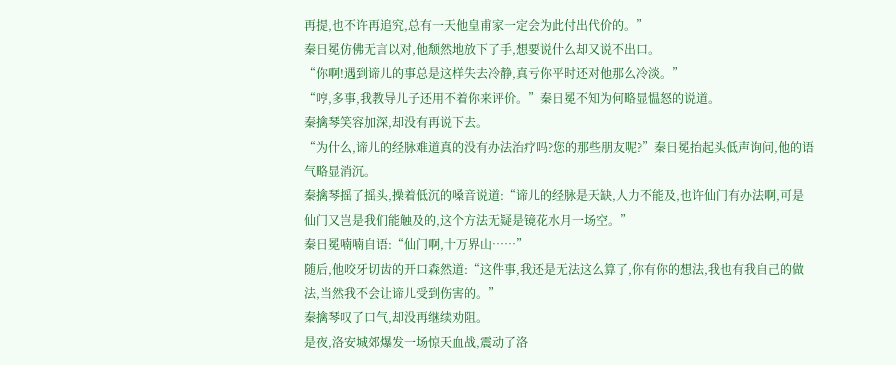再提,也不许再追究,总有一天他皇甫家一定会为此付出代价的。”
秦日冕仿佛无言以对,他颓然地放下了手,想要说什么却又说不出口。
“你啊!遇到谛儿的事总是这样失去冷静,真亏你平时还对他那么冷淡。”
“哼,多事,我教导儿子还用不着你来评价。”秦日冕不知为何略显愠怒的说道。
秦擒琴笑容加深,却没有再说下去。
“为什么,谛儿的经脉难道真的没有办法治疗吗?您的那些朋友呢?”秦日冕抬起头低声询问,他的语气略显消沉。
秦擒琴摇了摇头,操着低沉的嗓音说道:“谛儿的经脉是天缺,人力不能及,也许仙门有办法啊,可是仙门又岂是我们能触及的,这个方法无疑是镜花水月一场空。”
秦日冕喃喃自语:“仙门啊,十万界山……”
随后,他咬牙切齿的开口森然道:“这件事,我还是无法这么算了,你有你的想法,我也有我自己的做法,当然我不会让谛儿受到伤害的。”
秦擒琴叹了口气,却没再继续劝阻。
是夜,洛安城郊爆发一场惊天血战,震动了洛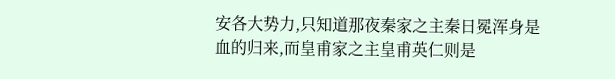安各大势力,只知道那夜秦家之主秦日冕浑身是血的归来,而皇甫家之主皇甫英仁则是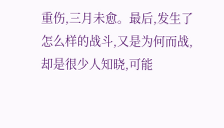重伤,三月未愈。最后,发生了怎么样的战斗,又是为何而战,却是很少人知晓,可能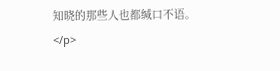知晓的那些人也都缄口不语。</p>